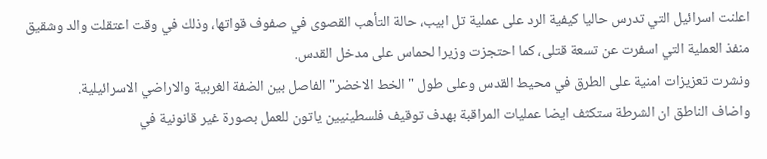اعلنت اسرائيل التي تدرس حاليا كيفية الرد على عملية تل ابيب، حالة التأهب القصوى في صفوف قواتها، وذلك في وقت اعتقلت والد وشقيق منفذ العملية التي اسفرت عن تسعة قتلى، كما احتجزت وزيرا لحماس على مدخل القدس.
ونشرت تعزيزات امنية على الطرق في محيط القدس وعلى طول "الخط الاخضر" الفاصل بين الضفة الغربية والاراضي الاسرائيلية.
واضاف الناطق ان الشرطة ستكثف ايضا عمليات المراقبة بهدف توقيف فلسطينيين ياتون للعمل بصورة غير قانونية في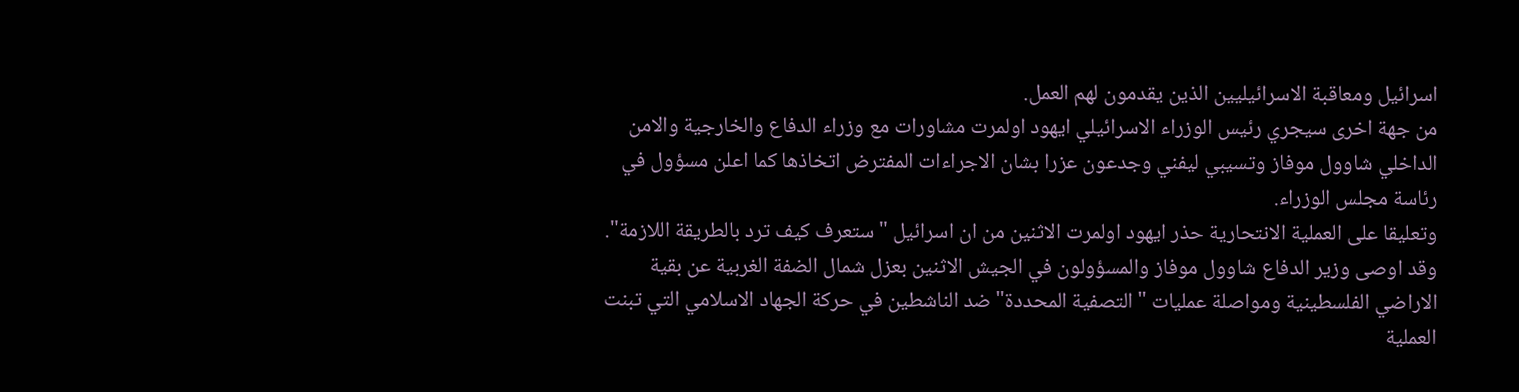اسرائيل ومعاقبة الاسرائيليين الذين يقدمون لهم العمل.
من جهة اخرى سيجري رئيس الوزراء الاسرائيلي ايهود اولمرت مشاورات مع وزراء الدفاع والخارجية والامن الداخلي شاوول موفاز وتسيبي ليفني وجدعون عزرا بشان الاجراءات المفترض اتخاذها كما اعلن مسؤول في رئاسة مجلس الوزراء.
وتعليقا على العملية الانتحارية حذر ايهود اولمرت الاثنين من ان اسرائيل "ستعرف كيف ترد بالطريقة اللازمة".
وقد اوصى وزير الدفاع شاوول موفاز والمسؤولون في الجيش الاثنين بعزل شمال الضفة الغربية عن بقية الاراضي الفلسطينية ومواصلة عمليات "التصفية المحددة" ضد الناشطين في حركة الجهاد الاسلامي التي تبنت العملية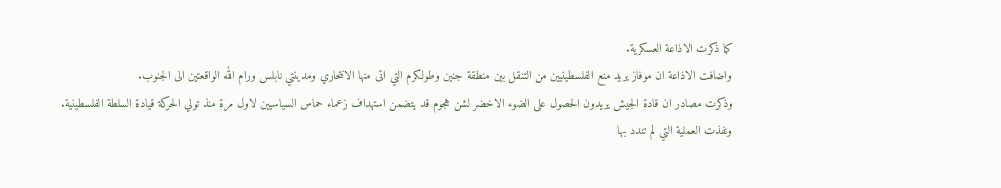كما ذكرت الاذاعة العسكرية.
واضافت الاذاعة ان موفاز يريد منع الفلسطينيين من التنقل بين منطقة جنين وطولكرم التي اتى منها الانتحاري ومدينتي نابلس ورام الله الواقعتين الى الجنوب.
وذكرت مصادر ان قادة الجيش يريدون الحصول على الضوء الاخضر لشن هجوم قد يتضمن استهداف زعماء حماس السياسيين لاول مرة منذ تولي الحركة قيادة السلطة الفلسطينية.
ونفذت العملية التي لم تندد بها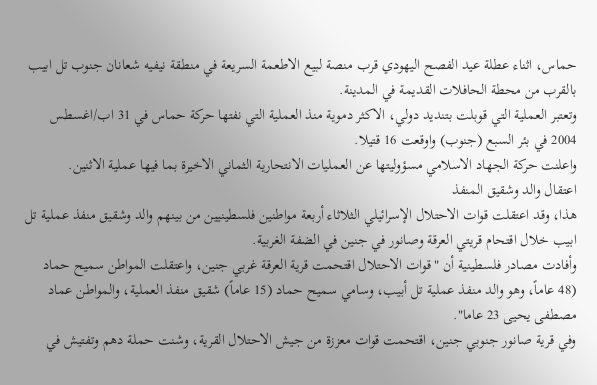حماس، اثناء عطلة عيد الفصح اليهودي قرب منصة لبيع الاطعمة السريعة في منطقة نيفيه شعانان جنوب تل ابيب بالقرب من محطة الحافلات القديمة في المدينة.
وتعتبر العملية التي قوبلت بتنديد دولي، الاكثر دموية منذ العملية التي نفتها حركة حماس في 31 اب/اغسطس 2004 في بئر السبع (جنوب) واوقعت 16 قتيلا.
واعلنت حركة الجهاد الاسلامي مسؤوليتها عن العمليات الانتحارية الثماني الاخيرة بما فيها عملية الاثنين.
اعتقال والد وشقيق المنفذ
هذا، وقد اعتقلت قوات الاحتلال الإسرائيلي الثلاثاء أربعة مواطنين فلسطينيين من بينهم والد وشقيق منفذ عملية تل ابيب خلال اقتحام قريتي العرقة وصانور في جنين في الضفة الغربية.
وأفادت مصادر فلسطينية أن "قوات الاحتلال اقتحمت قرية العرقة غربي جنين، واعتقلت المواطن سميح حماد (48 عاماً، وهو والد منفذ عملية تل أبيب، وسامي سميح حماد (15 عاماً) شقيق منفذ العملية، والمواطن عماد مصطفى يحيى 23 عاما".
وفي قرية صانور جنوبي جنين، اقتحمت قوات معززة من جيش الاحتلال القرية، وشنت حملة دهم وتفتيش في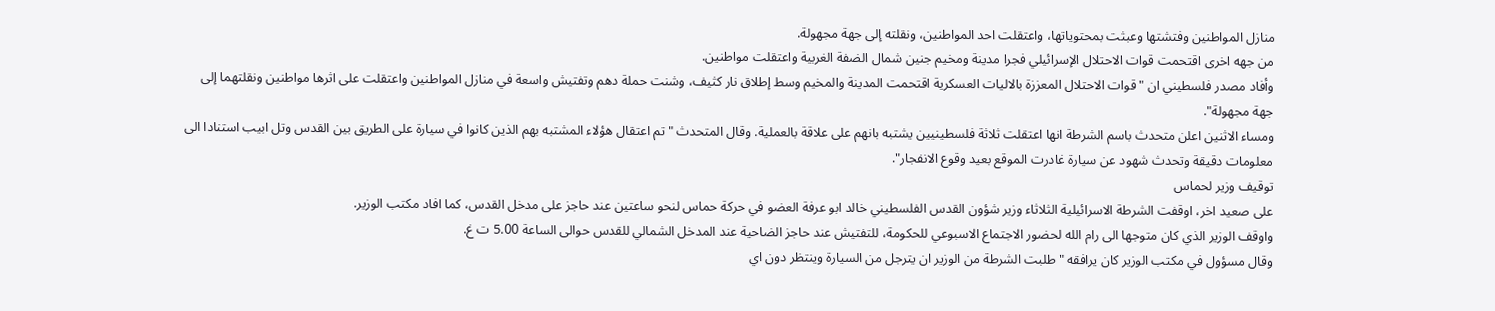منازل المواطنين وفتشتها وعبثت بمحتوياتها، واعتقلت احد المواطنين، ونقلته إلى جهة مجهولة.
من جهه اخرى اقتحمت قوات الاحتلال الإسرائيلي فجرا مدينة ومخيم جنين شمال الضفة الغربية واعتقلت مواطنين.
وأفاد مصدر فلسطيني ان "قوات الاحتلال المعززة بالاليات العسكرية اقتحمت المدينة والمخيم وسط إطلاق نار كثيف، وشنت حملة دهم وتفتيش واسعة في منازل المواطنين واعتقلت على اثرها مواطنين ونقلتهما إلى جهة مجهولة".
ومساء الاثنين اعلن متحدث باسم الشرطة انها اعتقلت ثلاثة فلسطينيين يشتبه بانهم على علاقة بالعملية. وقال المتحدث "تم اعتقال هؤلاء المشتبه بهم الذين كانوا في سيارة على الطريق بين القدس وتل ابيب استنادا الى معلومات دقيقة وتحدث شهود عن سيارة غادرت الموقع بعيد وقوع الانفجار".
توقيف وزير لحماس
على صعيد اخر، اوقفت الشرطة الاسرائيلية الثلاثاء وزير شؤون القدس الفلسطيني خالد ابو عرفة العضو في حركة حماس لنحو ساعتين عند حاجز على مدخل القدس، كما افاد مكتب الوزير.
واوقف الوزير الذي كان متوجها الى رام الله لحضور الاجتماع الاسبوعي للحكومة، للتفتيش عند حاجز الضاحية عند المدخل الشمالي للقدس حوالى الساعة 5.00 ت غ.
وقال مسؤول في مكتب الوزير كان يرافقه "طلبت الشرطة من الوزير ان يترجل من السيارة وينتظر دون اي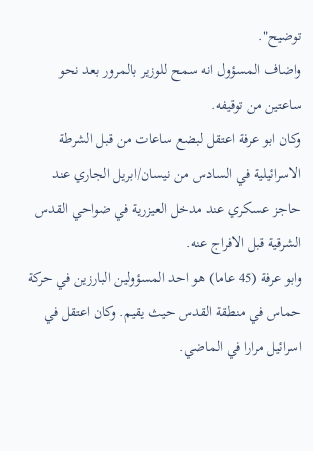توضيح".
واضاف المسؤول انه سمح للوزير بالمرور بعد نحو ساعتين من توقيفه.
وكان ابو عرفة اعتقل لبضع ساعات من قبل الشرطة الاسرائيلية في السادس من نيسان/ابريل الجاري عند حاجز عسكري عند مدخل العيزرية في ضواحي القدس الشرقية قبل الافراج عنه.
وابو عرفة (45 عاما) هو احد المسؤولين البارزين في حركة حماس في منطقة القدس حيث يقيم. وكان اعتقل في اسرائيل مرارا في الماضي.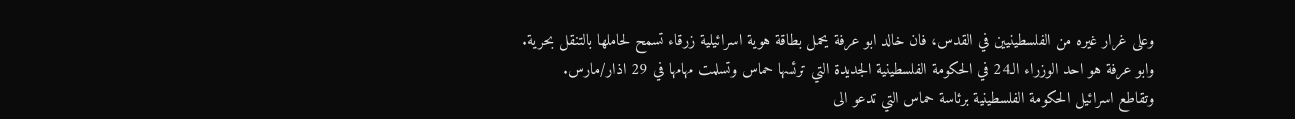وعلى غرار غيره من الفلسطينيين في القدس، فان خالد ابو عرفة يحمل بطاقة هوية اسرائيلية زرقاء تسمح لحاملها بالتنقل بحرية.
وابو عرفة هو احد الوزراء الـ24 في الحكومة الفلسطينية الجديدة التي ترئسها حماس وتسلمت مهامها في 29 اذار/مارس.
وتقاطع اسرائيل الحكومة الفلسطينية برئاسة حماس التي تدعو الى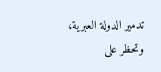تدمير الدولة العبرية، وتحظر على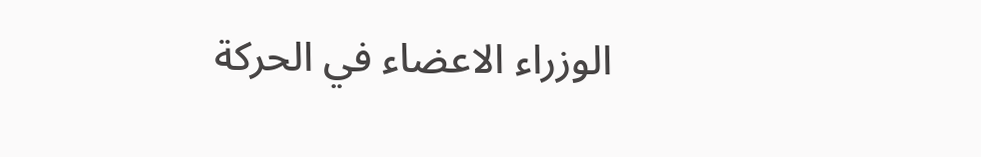الوزراء الاعضاء في الحركة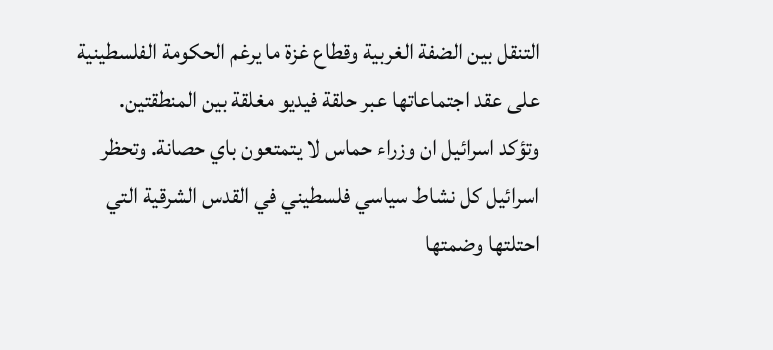التنقل بين الضفة الغربية وقطاع غزة ما يرغم الحكومة الفلسطينية على عقد اجتماعاتها عبر حلقة فيديو مغلقة بين المنطقتين.
وتؤكد اسرائيل ان وزراء حماس لا يتمتعون باي حصانة. وتحظر اسرائيل كل نشاط سياسي فلسطيني في القدس الشرقية التي احتلتها وضمتها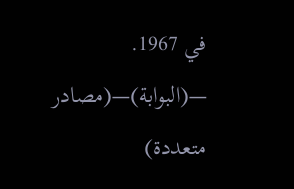في 1967.
—(البوابة)—(مصادر متعددة)